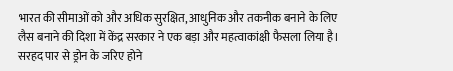भारत की सीमाओं को और अधिक सुरक्षित, आधुनिक और तकनीक बनाने के लिए लैस बनाने की दिशा में केंद्र सरकार ने एक बड़ा और महत्वाकांक्षी फैसला लिया है। सरहद पार से ड्रोन के जरिए होने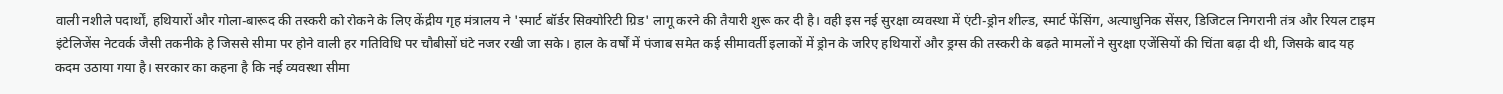वाली नशीले पदार्थों, हथियारों और गोला-बारूद की तस्करी को रोकने के लिए केंद्रीय गृह मंत्रालय ने 'स्मार्ट बॉर्डर सिक्योरिटी ग्रिड' लागू करने की तैयारी शुरू कर दी है। वही इस नई सुरक्षा व्यवस्था में एंटी-ड्रोन शील्ड, स्मार्ट फेंसिंग, अत्याधुनिक सेंसर, डिजिटल निगरानी तंत्र और रियल टाइम इंटेलिजेंस नेटवर्क जैसी तकनीके हे जिससे सीमा पर होने वाली हर गतिविधि पर चौबीसों घंटे नजर रखी जा सके। हाल के वर्षों में पंजाब समेत कई सीमावर्ती इलाकों में ड्रोन के जरिए हथियारों और ड्रग्स की तस्करी के बढ़ते मामलों ने सुरक्षा एजेंसियों की चिंता बढ़ा दी थी, जिसके बाद यह कदम उठाया गया है। सरकार का कहना है कि नई व्यवस्था सीमा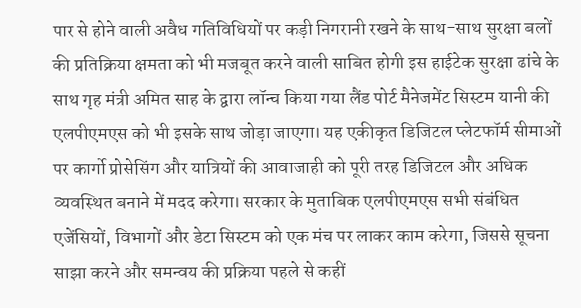पार से होने वाली अवैध गतिविधियों पर कड़ी निगरानी रखने के साथ-साथ सुरक्षा बलों की प्रतिक्रिया क्षमता को भी मजबूत करने वाली साबित होगी इस हाईटेक सुरक्षा ढांचे के साथ गृह मंत्री अमित साह के द्वारा लॉन्च किया गया लैंड पोर्ट मैनेजमेंट सिस्टम यानी की एलपीएमएस को भी इसके साथ जोड़ा जाएगा। यह एकीकृत डिजिटल प्लेटफॉर्म सीमाओं पर कार्गो प्रोसेसिंग और यात्रियों की आवाजाही को पूरी तरह डिजिटल और अधिक व्यवस्थित बनाने में मदद करेगा। सरकार के मुताबिक एलपीएमएस सभी संबंधित एजेंसियों, विभागों और डेटा सिस्टम को एक मंच पर लाकर काम करेगा, जिससे सूचना साझा करने और समन्वय की प्रक्रिया पहले से कहीं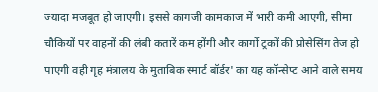ज्यादा मजबूत हो जाएगी। इससे कागजी कामकाज में भारी कमी आएगी, सीमा चौकियों पर वाहनों की लंबी कतारें कम होंगी और कार्गो ट्रकों की प्रोसेसिंग तेज हो पाएगी वही गृह मंत्रालय के मुताबिक स्मार्ट बॉर्डर' का यह कॉन्सेप्ट आने वाले समय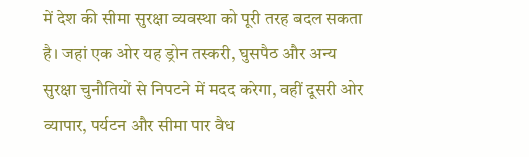में देश की सीमा सुरक्षा व्यवस्था को पूरी तरह बदल सकता है। जहां एक ओर यह ड्रोन तस्करी, घुसपैठ और अन्य सुरक्षा चुनौतियों से निपटने में मदद करेगा, वहीं दूसरी ओर व्यापार, पर्यटन और सीमा पार वैध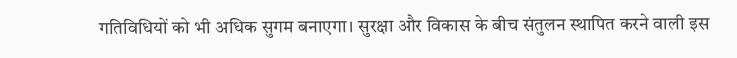गतिविधियों को भी अधिक सुगम बनाएगा। सुरक्षा और विकास के बीच संतुलन स्थापित करने वाली इस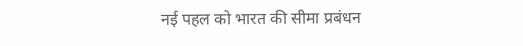नई पहल को भारत की सीमा प्रबंधन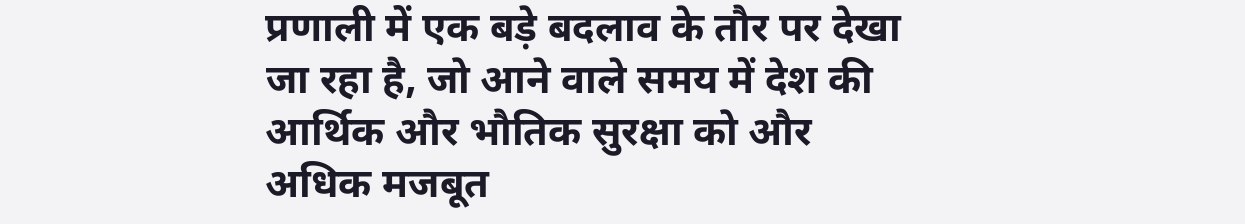प्रणाली में एक बड़े बदलाव के तौर पर देखा जा रहा है, जो आने वाले समय में देश की आर्थिक और भौतिक सुरक्षा को और अधिक मजबूत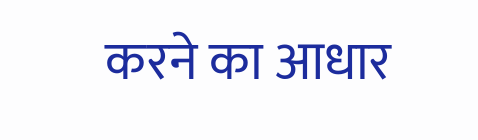करने का आधार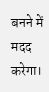बनने में मदद करेगा।